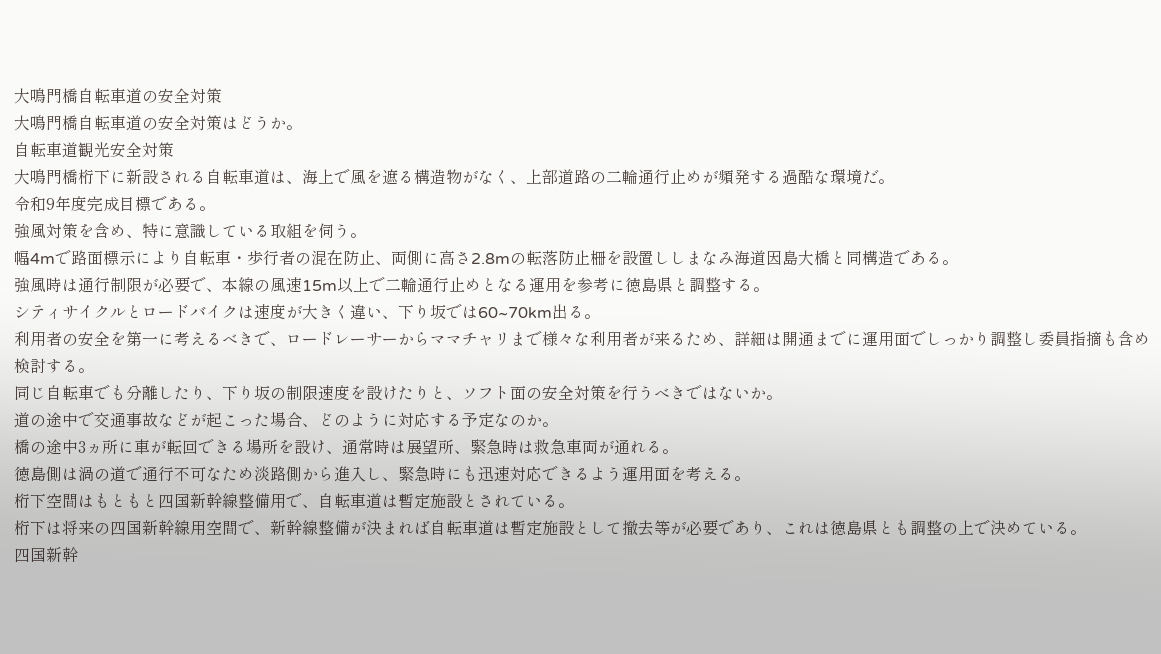大鳴門橋自転車道の安全対策
大鳴門橋自転車道の安全対策はどうか。
自転車道観光安全対策
大鳴門橋桁下に新設される自転車道は、海上で風を遮る構造物がなく、上部道路の二輪通行止めが頻発する過酷な環境だ。
令和9年度完成目標である。
強風対策を含め、特に意識している取組を伺う。
幅4mで路面標示により自転車・歩行者の混在防止、両側に高さ2.8mの転落防止柵を設置ししまなみ海道因島大橋と同構造である。
強風時は通行制限が必要で、本線の風速15m以上で二輪通行止めとなる運用を参考に徳島県と調整する。
シティサイクルとロードバイクは速度が大きく違い、下り坂では60~70km出る。
利用者の安全を第一に考えるべきで、ロードレーサーからママチャリまで様々な利用者が来るため、詳細は開通までに運用面でしっかり調整し委員指摘も含め検討する。
同じ自転車でも分離したり、下り坂の制限速度を設けたりと、ソフト面の安全対策を行うべきではないか。
道の途中で交通事故などが起こった場合、どのように対応する予定なのか。
橋の途中3ヵ所に車が転回できる場所を設け、通常時は展望所、緊急時は救急車両が通れる。
徳島側は渦の道で通行不可なため淡路側から進入し、緊急時にも迅速対応できるよう運用面を考える。
桁下空間はもともと四国新幹線整備用で、自転車道は暫定施設とされている。
桁下は将来の四国新幹線用空間で、新幹線整備が決まれば自転車道は暫定施設として撤去等が必要であり、これは徳島県とも調整の上で決めている。
四国新幹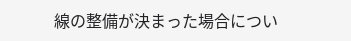線の整備が決まった場合につい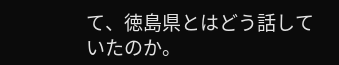て、徳島県とはどう話していたのか。